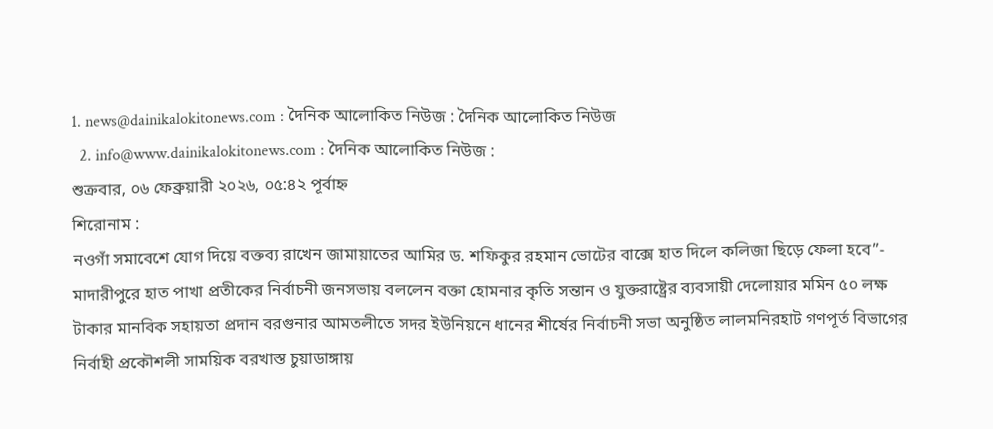1. news@dainikalokitonews.com : দৈনিক আলোকিত নিউজ : দৈনিক আলোকিত নিউজ
  2. info@www.dainikalokitonews.com : দৈনিক আলোকিত নিউজ :
শুক্রবার, ০৬ ফেব্রুয়ারী ২০২৬, ০৫:৪২ পূর্বাহ্ন
শিরোনাম :
নওগাঁ সমাবেশে যোগ দিয়ে বক্তব্য রাখেন জামায়াতের আমির ড. শফিকুর রহমান ভোটের বাক্সে হাত দিলে কলিজা ছিড়ে ফেলা হবে”- মাদারীপুরে হাত পাখা প্রতীকের নির্বাচনী জনসভায় বললেন বক্তা হোমনার কৃতি সন্তান ও যুক্তরাষ্ট্রের ব্যবসায়ী দেলোয়ার মমিন ৫০ লক্ষ টাকার মানবিক সহায়তা প্রদান বরগুনার আমতলীতে সদর ইউনিয়নে ধানের শীর্ষের নির্বাচনী সভা অনুষ্ঠিত লালমনিরহাট গণপূর্ত বিভাগের নির্বাহী প্রকৌশলী সাময়িক বরখাস্ত চুয়াডাঙ্গায়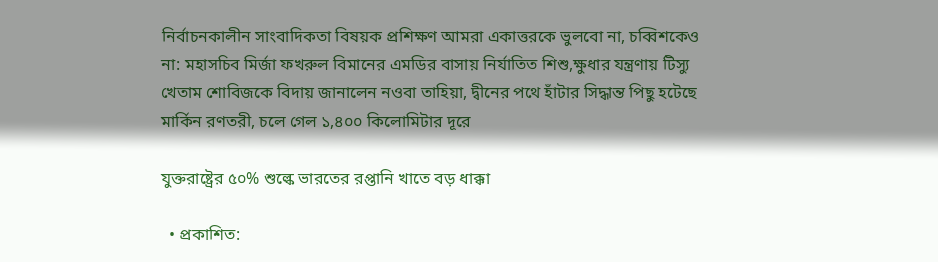নির্বাচনকালীন সাংবাদিকতা বিষয়ক প্রশিক্ষণ আমরা একাত্তরকে ভুলবো না, চব্বিশকেও না: মহাসচিব মির্জা ফখরুল বিমানের এমডির বাসায় নির্যাতিত শিশু,ক্ষুধার যন্ত্রণায় টিস্যু খেতাম শোবিজকে বিদায় জানালেন নওবা তাহিয়া, দ্বীনের পথে হাঁটার সিদ্ধান্ত পিছু হটেছে মার্কিন রণতরী, চলে গেল ১,৪০০ কিলোমিটার দূরে

যুক্তরাষ্ট্রের ৫০% শুল্কে ভারতের রপ্তানি খাতে বড় ধাক্কা

  • প্রকাশিত: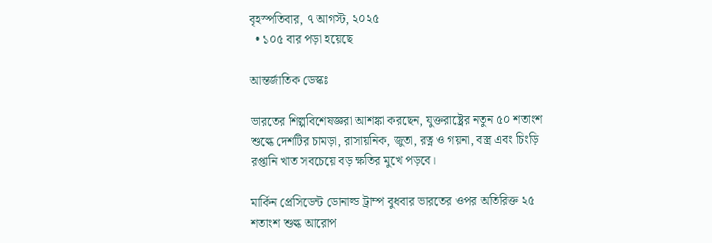বৃহস্পতিবার, ৭ আগস্ট, ২০২৫
  • ১০৫ বার পড়া হয়েছে

আন্তর্জাতিক ডেস্কঃ

ভারতের শিল্পবিশেষজ্ঞরা আশঙ্কা করছেন, যুক্তরাষ্ট্রের নতুন ৫০ শতাংশ শুল্কে দেশটির চামড়া, রাসায়নিক, জুতা, রত্ন ও গয়না, বস্ত্র এবং চিংড়ি রপ্তানি খাত সবচেয়ে বড় ক্ষতির মুখে পড়বে।

মার্কিন প্রেসিডেন্ট ডোনাল্ড ট্রাম্প বুধবার ভারতের ওপর অতিরিক্ত ২৫ শতাংশ শুল্ক আরোপ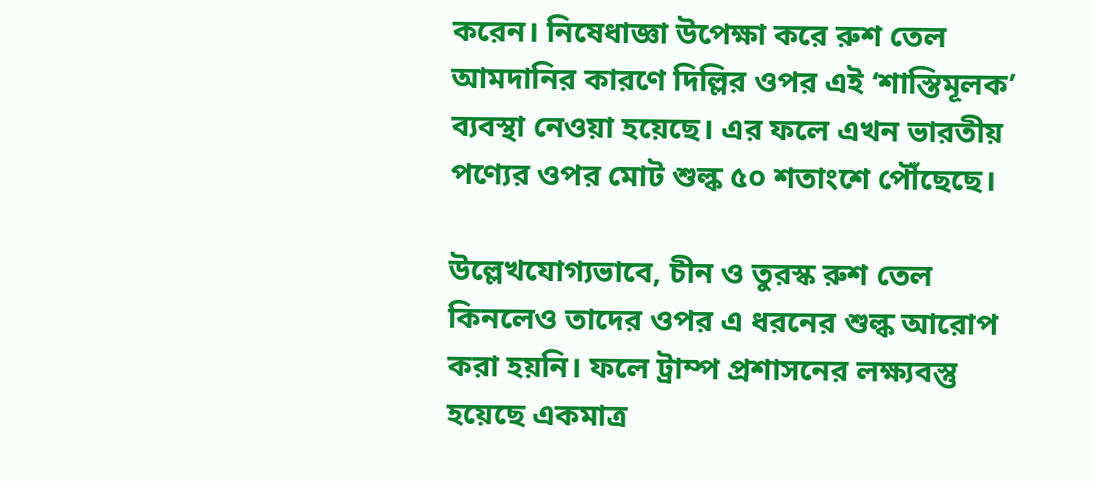করেন। নিষেধাজ্ঞা উপেক্ষা করে রুশ তেল আমদানির কারণে দিল্লির ওপর এই ‘শাস্তিমূলক’ ব্যবস্থা নেওয়া হয়েছে। এর ফলে এখন ভারতীয় পণ্যের ওপর মোট শুল্ক ৫০ শতাংশে পৌঁছেছে।

উল্লেখযোগ্যভাবে, চীন ও তুরস্ক রুশ তেল কিনলেও তাদের ওপর এ ধরনের শুল্ক আরোপ করা হয়নি। ফলে ট্রাম্প প্রশাসনের লক্ষ্যবস্তু হয়েছে একমাত্র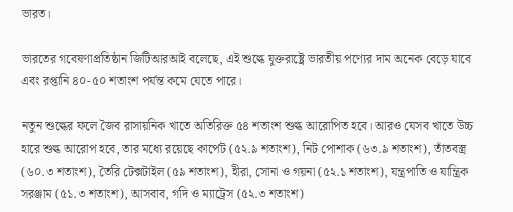ভারত।

ভারতের গবেষণাপ্রতিষ্ঠান জিটিআরআই বলেছে, এই শুল্কে যুক্তরাষ্ট্রে ভারতীয় পণ্যের দাম অনেক বেড়ে যাবে এবং রপ্তানি ৪০-৫০ শতাংশ পর্যন্ত কমে যেতে পারে।

নতুন শুল্কের ফলে জৈব রাসায়নিক খাতে অতিরিক্ত ৫৪ শতাংশ শুল্ক আরোপিত হবে। আরও যেসব খাতে উচ্চ হারে শুল্ক আরোপ হবে, তার মধ্যে রয়েছে কার্পেট (৫২.৯ শতাংশ), নিট পোশাক (৬৩.৯ শতাংশ), তাঁতবস্ত্র (৬০.৩ শতাংশ), তৈরি টেক্সটাইল (৫৯ শতাংশ), হীরা, সোনা ও গয়না (৫২.১ শতাংশ), যন্ত্রপাতি ও যান্ত্রিক সরঞ্জাম (৫১.৩ শতাংশ), আসবাব, গদি ও ম্যাট্রেস (৫২.৩ শতাংশ)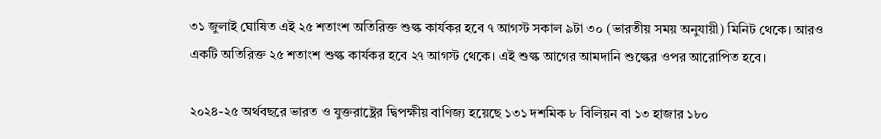৩১ জুলাই ঘোষিত এই ২৫ শতাংশ অতিরিক্ত শুল্ক কার্যকর হবে ৭ আগস্ট সকাল ৯টা ৩০ (ভারতীয় সময় অনুযায়ী) মিনিট থেকে। আরও একটি অতিরিক্ত ২৫ শতাংশ শুল্ক কার্যকর হবে ২৭ আগস্ট থেকে। এই শুল্ক আগের আমদানি শুল্কের ওপর আরোপিত হবে।

২০২৪-২৫ অর্থবছরে ভারত ও যুক্তরাষ্ট্রের দ্বিপক্ষীয় বাণিজ্য হয়েছে ১৩১ দশমিক ৮ বিলিয়ন বা ১৩ হাজার ১৮০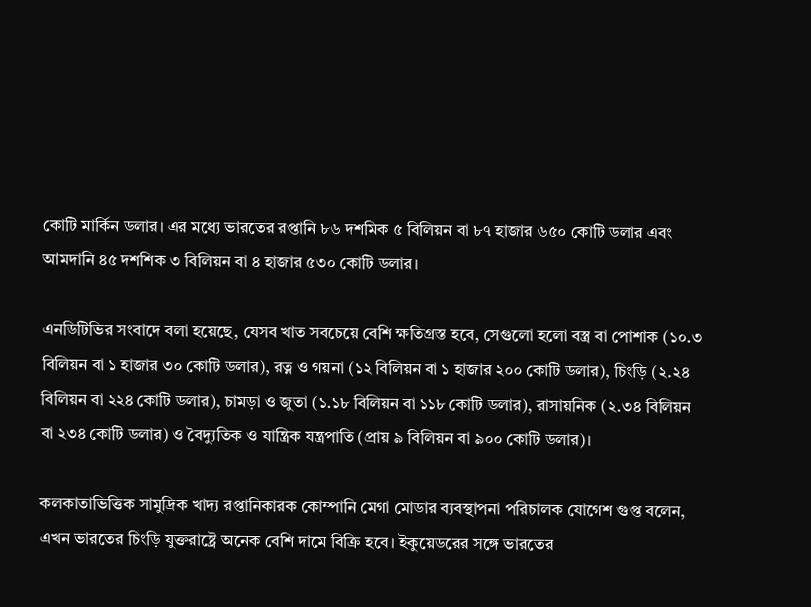কোটি মার্কিন ডলার। এর মধ্যে ভারতের রপ্তানি ৮৬ দশমিক ৫ বিলিয়ন বা ৮৭ হাজার ৬৫০ কোটি ডলার এবং আমদানি ৪৫ দশশিক ৩ বিলিয়ন বা ৪ হাজার ৫৩০ কোটি ডলার।

এনডিটিভির সংবাদে বলা হয়েছে, যেসব খাত সবচেয়ে বেশি ক্ষতিগ্রস্ত হবে, সেগুলো হলো বস্ত্র বা পোশাক (১০.৩ বিলিয়ন বা ১ হাজার ৩০ কোটি ডলার), রত্ন ও গয়না (১২ বিলিয়ন বা ১ হাজার ২০০ কোটি ডলার), চিংড়ি (২.২৪ বিলিয়ন বা ২২৪ কোটি ডলার), চামড়া ও জুতা (১.১৮ বিলিয়ন বা ১১৮ কোটি ডলার), রাসায়নিক (২.৩৪ বিলিয়ন বা ২৩৪ কোটি ডলার) ও বৈদ্যুতিক ও যান্ত্রিক যন্ত্রপাতি (প্রায় ৯ বিলিয়ন বা ৯০০ কোটি ডলার)।

কলকাতাভিত্তিক সামুদ্রিক খাদ্য রপ্তানিকারক কোম্পানি মেগা মোডার ব্যবস্থাপনা পরিচালক যোগেশ গুপ্ত বলেন, এখন ভারতের চিংড়ি যুক্তরাষ্ট্রে অনেক বেশি দামে বিক্রি হবে। ইকুয়েডরের সঙ্গে ভারতের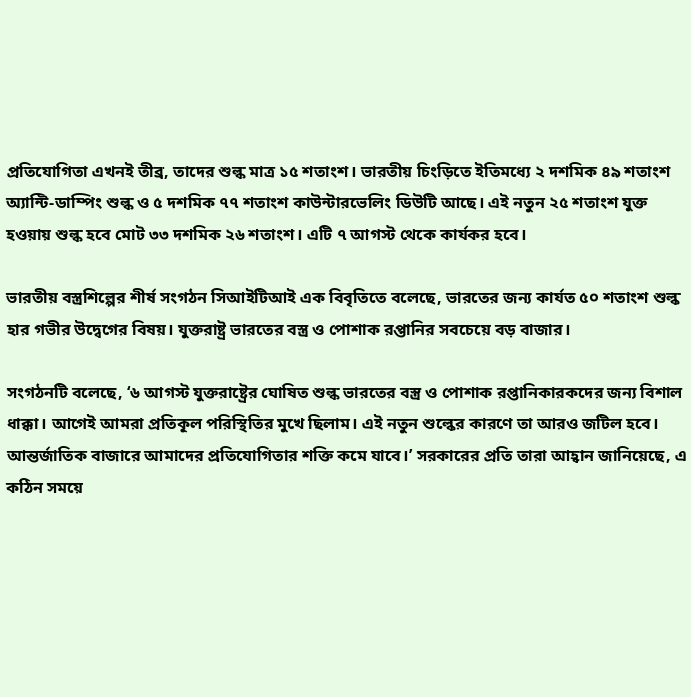প্রতিযোগিতা এখনই তীব্র, তাদের শুল্ক মাত্র ১৫ শতাংশ। ভারতীয় চিংড়িতে ইতিমধ্যে ২ দশমিক ৪৯ শতাংশ অ্যান্টি-ডাম্পিং শুল্ক ও ৫ দশমিক ৭৭ শতাংশ কাউন্টারভেলিং ডিউটি আছে। এই নতুন ২৫ শতাংশ যুক্ত হওয়ায় শুল্ক হবে মোট ৩৩ দশমিক ২৬ শতাংশ। এটি ৭ আগস্ট থেকে কার্যকর হবে।

ভারতীয় বস্ত্রশিল্পের শীর্ষ সংগঠন সিআইটিআই এক বিবৃতিতে বলেছে, ভারতের জন্য কার্যত ৫০ শতাংশ শুল্ক হার গভীর উদ্বেগের বিষয়। যুক্তরাষ্ট্র ভারতের বস্ত্র ও পোশাক রপ্তানির সবচেয়ে বড় বাজার।

সংগঠনটি বলেছে, ‘৬ আগস্ট যুক্তরাষ্ট্রের ঘোষিত শুল্ক ভারতের বস্ত্র ও পোশাক রপ্তানিকারকদের জন্য বিশাল ধাক্কা। আগেই আমরা প্রতিকূল পরিস্থিতির মুখে ছিলাম। এই নতুন শুল্কের কারণে তা আরও জটিল হবে। আন্তর্জাতিক বাজারে আমাদের প্রতিযোগিতার শক্তি কমে যাবে।’ সরকারের প্রতি তারা আহ্বান জানিয়েছে, এ কঠিন সময়ে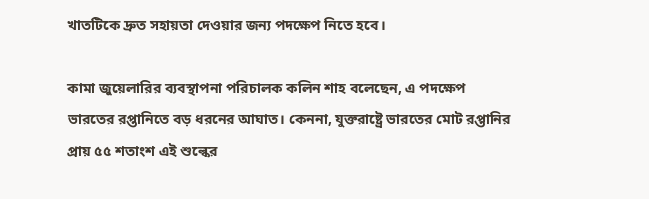খাতটিকে দ্রুত সহায়তা দেওয়ার জন্য পদক্ষেপ নিতে হবে।

কামা জুয়েলারির ব্যবস্থাপনা পরিচালক কলিন শাহ বলেছেন, এ পদক্ষেপ ভারতের রপ্তানিতে বড় ধরনের আঘাত। কেননা, যুক্তরাষ্ট্রে ভারতের মোট রপ্তানির প্রায় ৫৫ শতাংশ এই শুল্কের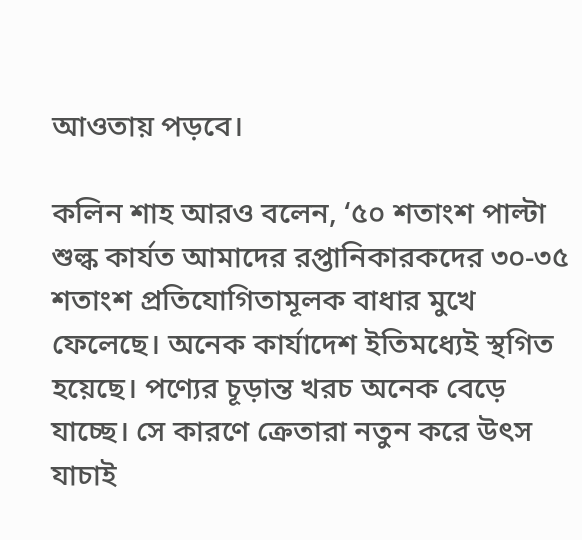আওতায় পড়বে।

কলিন শাহ আরও বলেন, ‘৫০ শতাংশ পাল্টা শুল্ক কার্যত আমাদের রপ্তানিকারকদের ৩০-৩৫ শতাংশ প্রতিযোগিতামূলক বাধার মুখে ফেলেছে। অনেক কার্যাদেশ ইতিমধ্যেই স্থগিত হয়েছে। পণ্যের চূড়ান্ত খরচ অনেক বেড়ে যাচ্ছে। সে কারণে ক্রেতারা নতুন করে উৎস যাচাই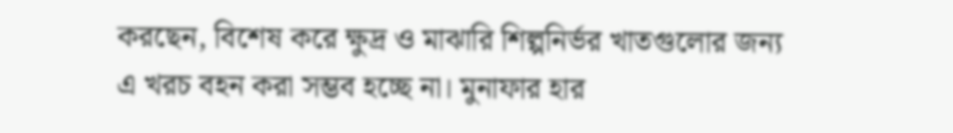করছেন, বিশেষ করে ক্ষুদ্র ও মাঝারি শিল্পনির্ভর খাতগুলোর জন্য এ খরচ বহন করা সম্ভব হচ্ছে না। মুনাফার হার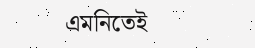এমনিতেই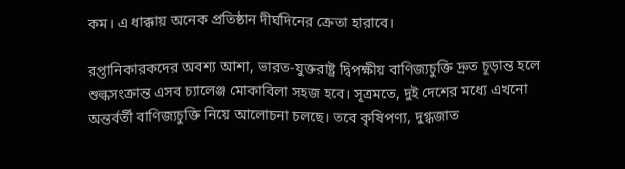কম। এ ধাক্কায় অনেক প্রতিষ্ঠান দীর্ঘদিনের ক্রেতা হারাবে।

রপ্তানিকারকদের অবশ্য আশা, ভারত-যুক্তরাষ্ট্র দ্বিপক্ষীয় বাণিজ্যচুক্তি দ্রুত চূড়ান্ত হলে শুল্কসংক্রান্ত এসব চ্যালেঞ্জ মোকাবিলা সহজ হবে। সূত্রমতে, দুই দেশের মধ্যে এখনো অন্তর্বর্তী বাণিজ্যচুক্তি নিয়ে আলোচনা চলছে। তবে কৃষিপণ্য, দুগ্ধজাত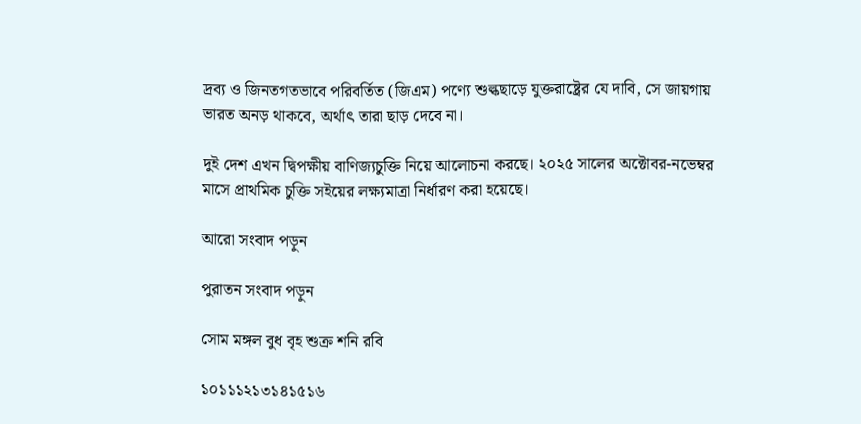দ্রব্য ও জিনতগতভাবে পরিবর্তিত (জিএম) পণ্যে শুল্কছাড়ে যুক্তরাষ্ট্রের যে দাবি, সে জায়গায় ভারত অনড় থাকবে, অর্থাৎ তারা ছাড় দেবে না।

দুই দেশ এখন দ্বিপক্ষীয় বাণিজ্যচুক্তি নিয়ে আলোচনা করছে। ২০২৫ সালের অক্টোবর-নভেম্বর মাসে প্রাথমিক চুক্তি সইয়ের লক্ষ্যমাত্রা নির্ধারণ করা হয়েছে।

আরো সংবাদ পড়ুন

পুরাতন সংবাদ পড়ুন

সোম মঙ্গল বুধ বৃহ শুক্র শনি রবি

১০১১১২১৩১৪১৫১৬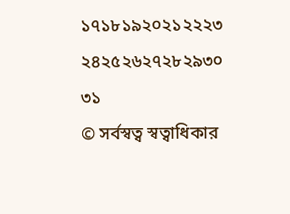১৭১৮১৯২০২১২২২৩
২৪২৫২৬২৭২৮২৯৩০
৩১
© সর্বস্বত্ব স্বত্বাধিকার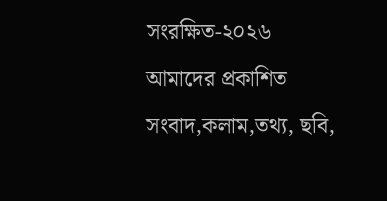সংরক্ষিত-২০২৬ আমাদের প্রকাশিত সংবাদ,কলাম,তথ্য, ছবি,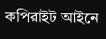কপিরাইট আইনে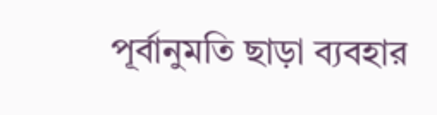পূর্বানুমতি ছাড়া ব্যবহার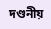দণ্ডনীয়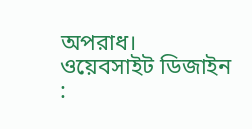অপরাধ।
ওয়েবসাইট ডিজাইন :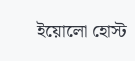ইয়োলো হোস্ট